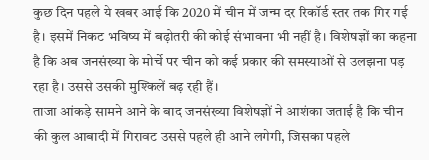कुछ दिन पहले ये खबर आई कि 2020 में चीन में जन्म दर रिकॉर्ड स्तर तक गिर गई है। इसमें निकट भविष्य में बढ़ोतरी की कोई संभावना भी नहीं है। विशेषज्ञों का कहना है कि अब जनसंख्या के मोर्चे पर चीन को कई प्रकार की समस्याओं से उलझना पड़ रहा है। उससे उसकी मुश्किलें बढ़ रही हैं।
ताजा आंकड़े सामने आने के बाद जनसंख्या विशेषज्ञों ने आशंका जताई है कि चीन की कुल आबादी में गिरावट उससे पहले ही आने लगेगी, जिसका पहले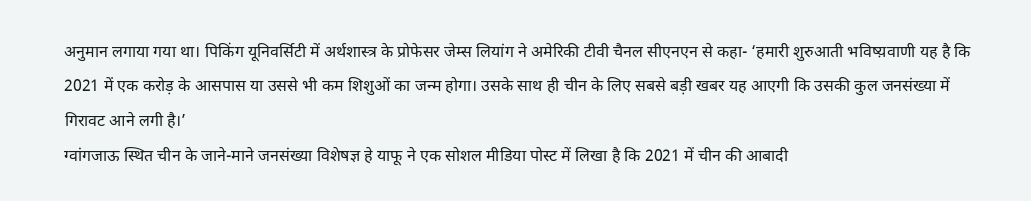अनुमान लगाया गया था। पिकिंग यूनिवर्सिटी में अर्थशास्त्र के प्रोफेसर जेम्स लियांग ने अमेरिकी टीवी चैनल सीएनएन से कहा- ‘हमारी शुरुआती भविष्य़वाणी यह है कि 2021 में एक करोड़ के आसपास या उससे भी कम शिशुओं का जन्म होगा। उसके साथ ही चीन के लिए सबसे बड़ी खबर यह आएगी कि उसकी कुल जनसंख्या में गिरावट आने लगी है।’
ग्वांगजाऊ स्थित चीन के जाने-माने जनसंख्या विशेषज्ञ हे याफू ने एक सोशल मीडिया पोस्ट में लिखा है कि 2021 में चीन की आबादी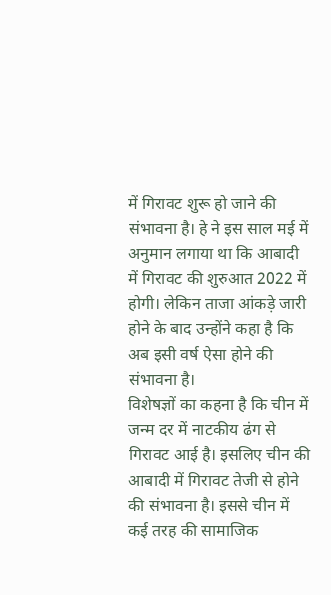में गिरावट शुरू हो जाने की संभावना है। हे ने इस साल मई में अनुमान लगाया था कि आबादी में गिरावट की शुरुआत 2022 में होगी। लेकिन ताजा आंकड़े जारी होने के बाद उन्होंने कहा है कि अब इसी वर्ष ऐसा होने की संभावना है।
विशेषज्ञों का कहना है कि चीन में जन्म दर में नाटकीय ढंग से गिरावट आई है। इसलिए चीन की आबादी में गिरावट तेजी से होने की संभावना है। इससे चीन में कई तरह की सामाजिक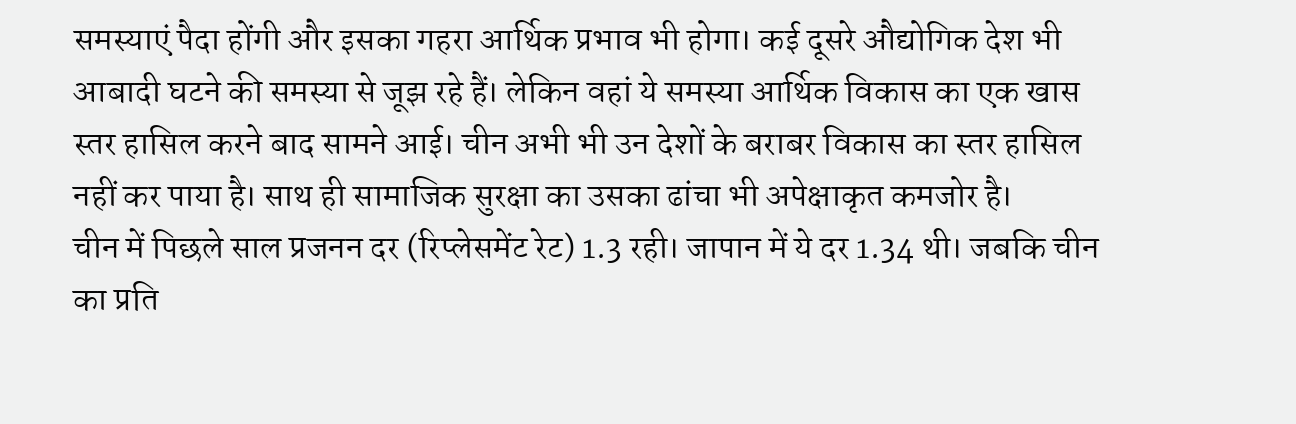समस्याएं पैदा होंगी और इसका गहरा आर्थिक प्रभाव भी होगा। कई दूसरे औद्योगिक देश भी आबादी घटने की समस्या से जूझ रहे हैं। लेकिन वहां ये समस्या आर्थिक विकास का एक खास स्तर हासिल करने बाद सामने आई। चीन अभी भी उन देशों के बराबर विकास का स्तर हासिल नहीं कर पाया है। साथ ही सामाजिक सुरक्षा का उसका ढांचा भी अपेक्षाकृत कमजोर है।
चीन में पिछले साल प्रजनन दर (रिप्लेसमेंट रेट) 1.3 रही। जापान में ये दर 1.34 थी। जबकि चीन का प्रति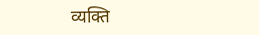व्यक्ति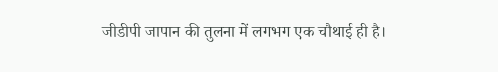जीडीपी जापान की तुलना में लगभग एक चौथाई ही है।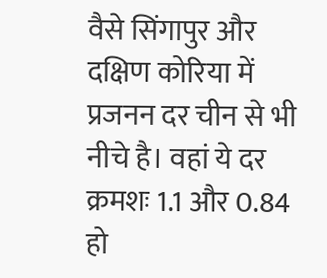वैसे सिंगापुर और दक्षिण कोरिया में प्रजनन दर चीन से भी नीचे है। वहां ये दर क्रमशः 1.1 और 0.84 हो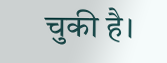चुकी है।